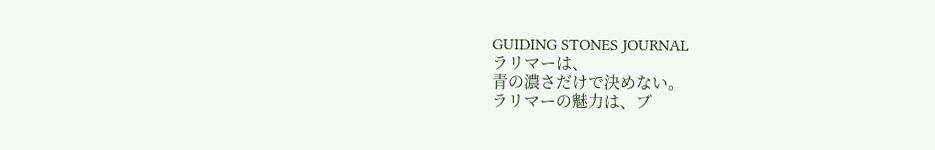GUIDING STONES JOURNAL
ラリマーは、
青の濃さだけで決めない。
ラリマーの魅力は、ブ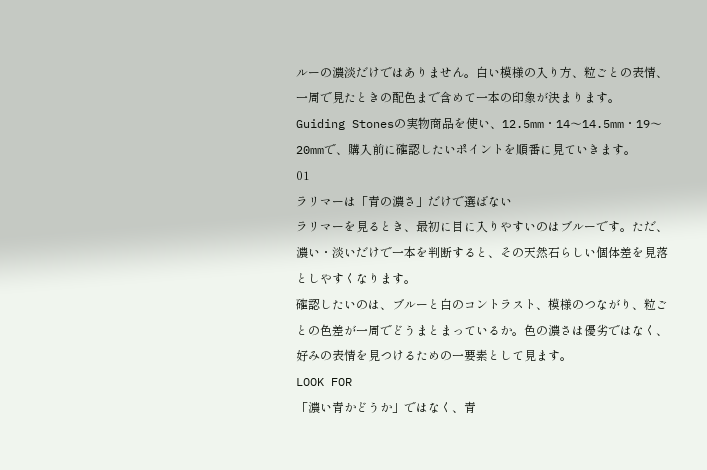ルーの濃淡だけではありません。白い模様の入り方、粒ごとの表情、一周で見たときの配色まで含めて一本の印象が決まります。
Guiding Stonesの実物商品を使い、12.5mm・14〜14.5mm・19〜20mmで、購入前に確認したいポイントを順番に見ていきます。
01
ラリマーは「青の濃さ」だけで選ばない
ラリマーを見るとき、最初に目に入りやすいのはブルーです。ただ、濃い・淡いだけで一本を判断すると、その天然石らしい個体差を見落としやすくなります。
確認したいのは、ブルーと白のコントラスト、模様のつながり、粒ごとの色差が一周でどうまとまっているか。色の濃さは優劣ではなく、好みの表情を見つけるための一要素として見ます。
LOOK FOR
「濃い青かどうか」ではなく、青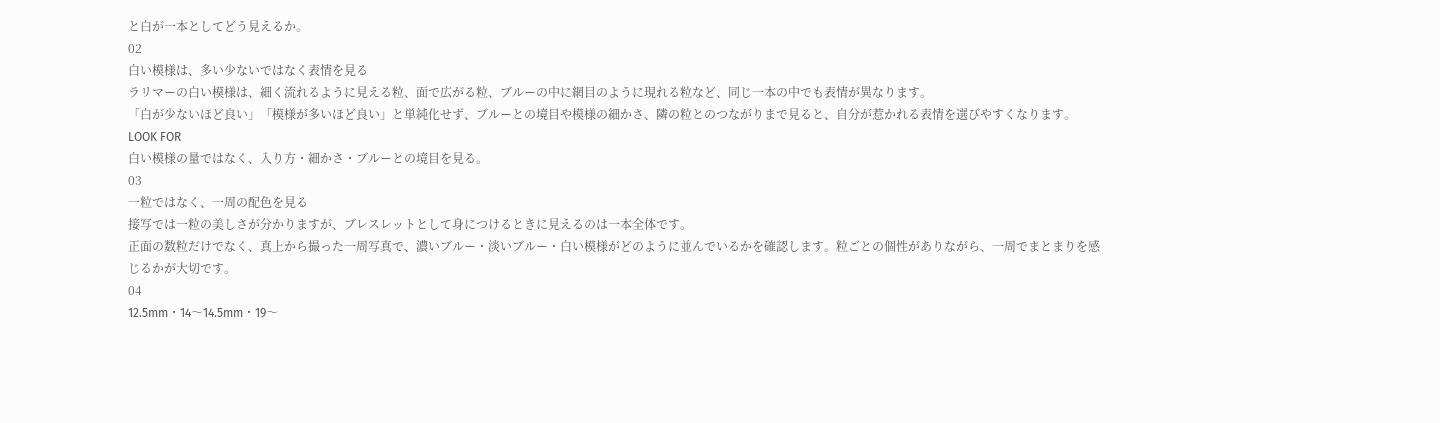と白が一本としてどう見えるか。
02
白い模様は、多い少ないではなく表情を見る
ラリマーの白い模様は、細く流れるように見える粒、面で広がる粒、ブルーの中に網目のように現れる粒など、同じ一本の中でも表情が異なります。
「白が少ないほど良い」「模様が多いほど良い」と単純化せず、ブルーとの境目や模様の細かさ、隣の粒とのつながりまで見ると、自分が惹かれる表情を選びやすくなります。
LOOK FOR
白い模様の量ではなく、入り方・細かさ・ブルーとの境目を見る。
03
一粒ではなく、一周の配色を見る
接写では一粒の美しさが分かりますが、ブレスレットとして身につけるときに見えるのは一本全体です。
正面の数粒だけでなく、真上から撮った一周写真で、濃いブルー・淡いブルー・白い模様がどのように並んでいるかを確認します。粒ごとの個性がありながら、一周でまとまりを感じるかが大切です。
04
12.5mm・14〜14.5mm・19〜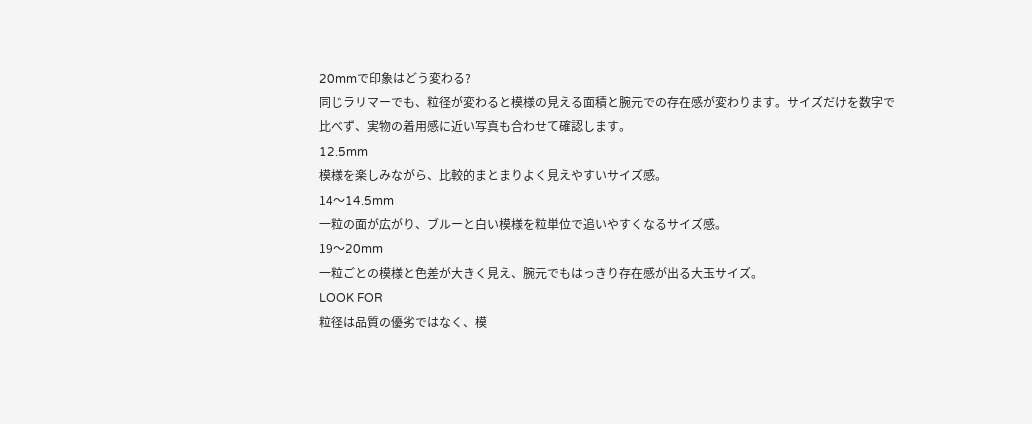20mmで印象はどう変わる?
同じラリマーでも、粒径が変わると模様の見える面積と腕元での存在感が変わります。サイズだけを数字で比べず、実物の着用感に近い写真も合わせて確認します。
12.5mm
模様を楽しみながら、比較的まとまりよく見えやすいサイズ感。
14〜14.5mm
一粒の面が広がり、ブルーと白い模様を粒単位で追いやすくなるサイズ感。
19〜20mm
一粒ごとの模様と色差が大きく見え、腕元でもはっきり存在感が出る大玉サイズ。
LOOK FOR
粒径は品質の優劣ではなく、模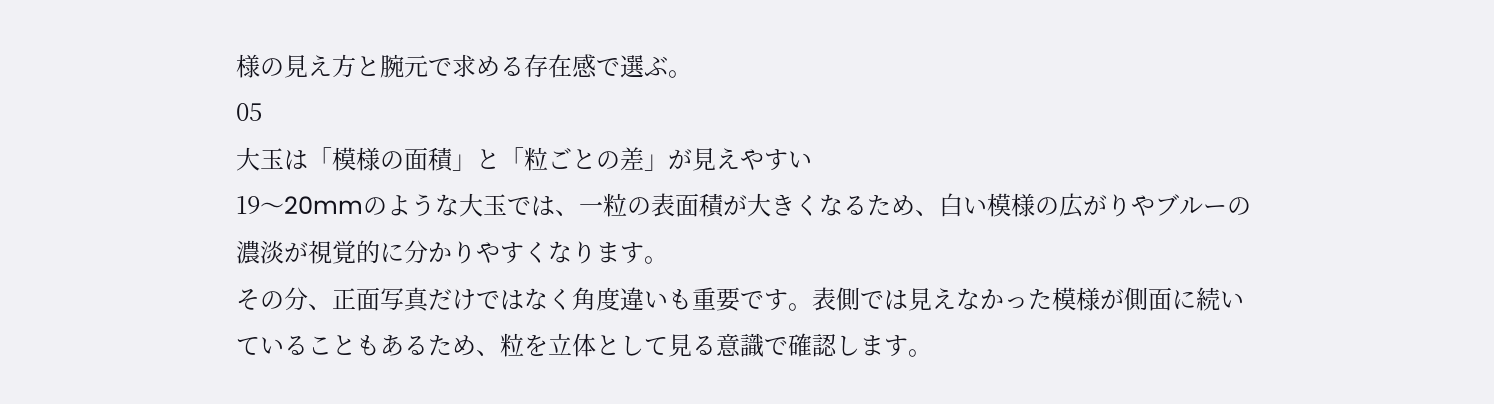様の見え方と腕元で求める存在感で選ぶ。
05
大玉は「模様の面積」と「粒ごとの差」が見えやすい
19〜20mmのような大玉では、一粒の表面積が大きくなるため、白い模様の広がりやブルーの濃淡が視覚的に分かりやすくなります。
その分、正面写真だけではなく角度違いも重要です。表側では見えなかった模様が側面に続いていることもあるため、粒を立体として見る意識で確認します。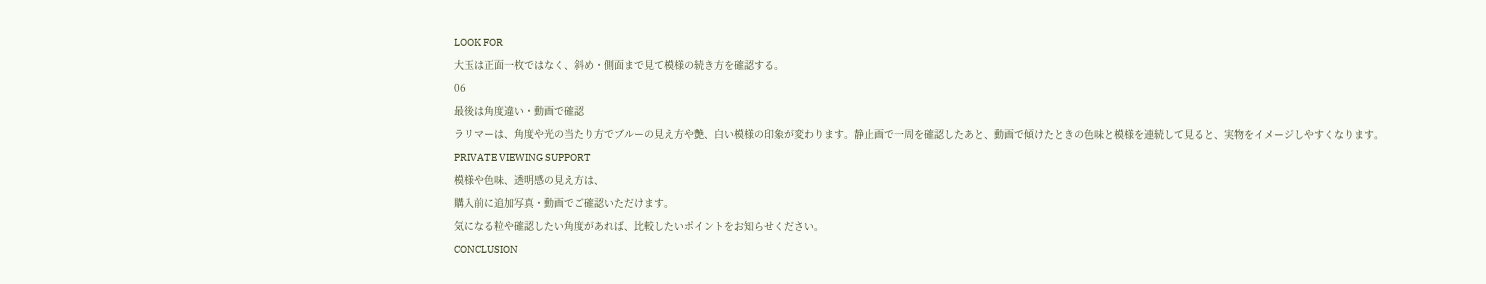LOOK FOR
大玉は正面一枚ではなく、斜め・側面まで見て模様の続き方を確認する。
06
最後は角度違い・動画で確認
ラリマーは、角度や光の当たり方でブルーの見え方や艶、白い模様の印象が変わります。静止画で一周を確認したあと、動画で傾けたときの色味と模様を連続して見ると、実物をイメージしやすくなります。
PRIVATE VIEWING SUPPORT
模様や色味、透明感の見え方は、
購入前に追加写真・動画でご確認いただけます。
気になる粒や確認したい角度があれば、比較したいポイントをお知らせください。
CONCLUSION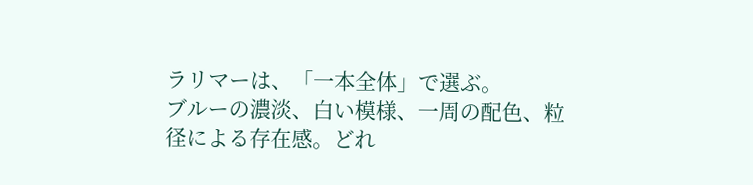ラリマーは、「一本全体」で選ぶ。
ブルーの濃淡、白い模様、一周の配色、粒径による存在感。どれ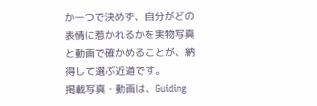か一つで決めず、自分がどの表情に惹かれるかを実物写真と動画で確かめることが、納得して選ぶ近道です。
掲載写真・動画は、Guiding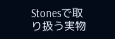Stonesで取り扱う実物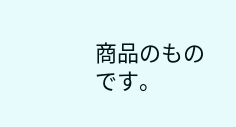商品のものです。